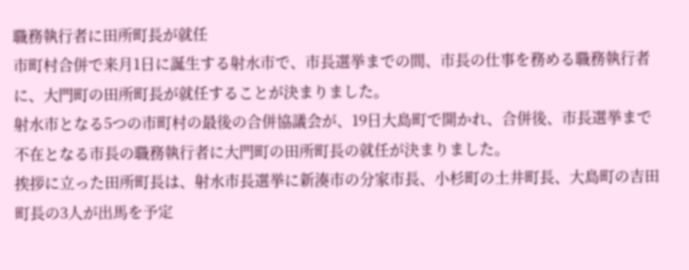職務執行者に田所町長が就任
市町村合併で来月1日に誕生する射水市で、市長選挙までの間、市長の仕事を務める職務執行者に、大門町の田所町長が就任することが決まりました。
射水市となる5つの市町村の最後の合併協議会が、19日大島町で開かれ、合併後、市長選挙まで不在となる市長の職務執行者に大門町の田所町長の就任が決まりました。
挨拶に立った田所町長は、射水市長選挙に新湊市の分家市長、小杉町の土井町長、大島町の吉田町長の3人が出馬を予定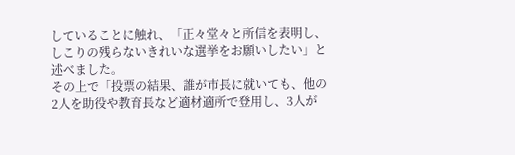していることに触れ、「正々堂々と所信を表明し、しこりの残らないきれいな選挙をお願いしたい」と述べました。
その上で「投票の結果、誰が市長に就いても、他の2人を助役や教育長など適材適所で登用し、3人が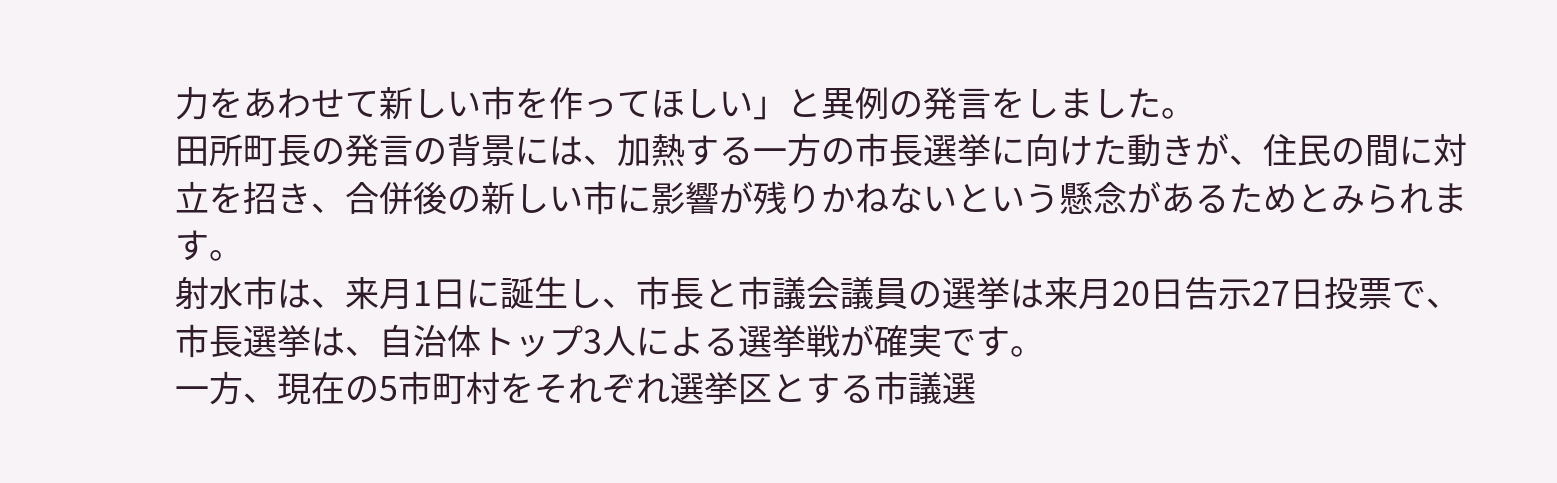力をあわせて新しい市を作ってほしい」と異例の発言をしました。
田所町長の発言の背景には、加熱する一方の市長選挙に向けた動きが、住民の間に対立を招き、合併後の新しい市に影響が残りかねないという懸念があるためとみられます。
射水市は、来月1日に誕生し、市長と市議会議員の選挙は来月20日告示27日投票で、市長選挙は、自治体トップ3人による選挙戦が確実です。
一方、現在の5市町村をそれぞれ選挙区とする市議選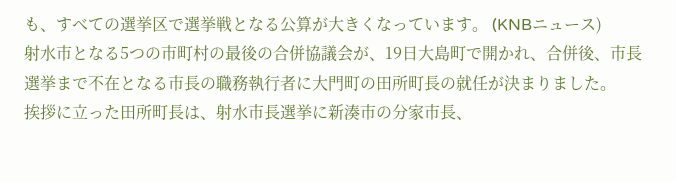も、すべての選挙区で選挙戦となる公算が大きくなっています。 (KNBニュース)
射水市となる5つの市町村の最後の合併協議会が、19日大島町で開かれ、合併後、市長選挙まで不在となる市長の職務執行者に大門町の田所町長の就任が決まりました。
挨拶に立った田所町長は、射水市長選挙に新湊市の分家市長、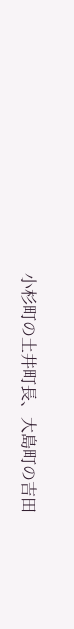小杉町の土井町長、大島町の吉田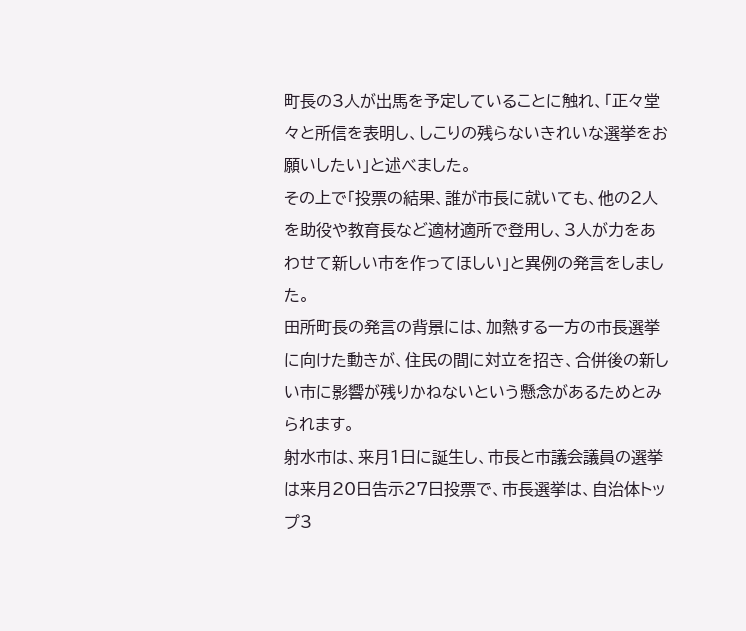町長の3人が出馬を予定していることに触れ、「正々堂々と所信を表明し、しこりの残らないきれいな選挙をお願いしたい」と述べました。
その上で「投票の結果、誰が市長に就いても、他の2人を助役や教育長など適材適所で登用し、3人が力をあわせて新しい市を作ってほしい」と異例の発言をしました。
田所町長の発言の背景には、加熱する一方の市長選挙に向けた動きが、住民の間に対立を招き、合併後の新しい市に影響が残りかねないという懸念があるためとみられます。
射水市は、来月1日に誕生し、市長と市議会議員の選挙は来月20日告示27日投票で、市長選挙は、自治体トップ3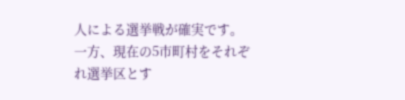人による選挙戦が確実です。
一方、現在の5市町村をそれぞれ選挙区とす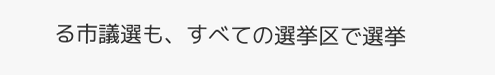る市議選も、すべての選挙区で選挙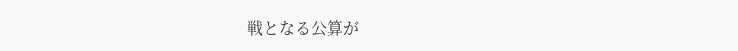戦となる公算が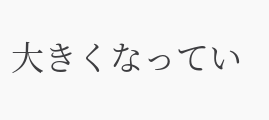大きくなってい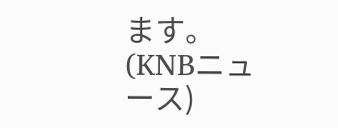ます。 (KNBニュース)